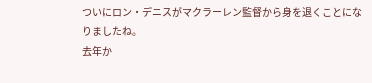ついにロン・デニスがマクラーレン監督から身を退くことになりましたね。
去年か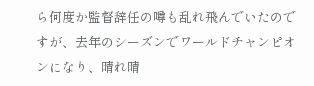ら何度か監督辞任の噂も乱れ飛んでいたのですが、去年のシーズンでワールドチャンピオンになり、晴れ晴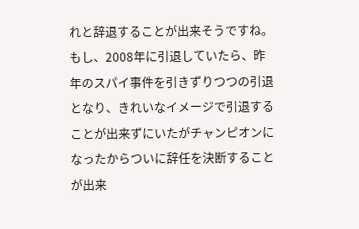れと辞退することが出来そうですね。
もし、2008年に引退していたら、昨年のスパイ事件を引きずりつつの引退となり、きれいなイメージで引退することが出来ずにいたがチャンピオンになったからついに辞任を決断することが出来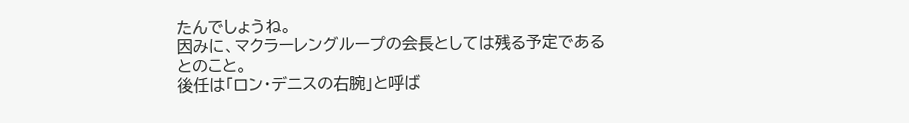たんでしょうね。
因みに、マクラーレングループの会長としては残る予定であるとのこと。
後任は「ロン・デニスの右腕」と呼ば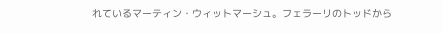れているマーティン・ウィットマーシュ。フェラーリのトッドから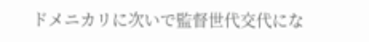ドメニカリに次いで監督世代交代にな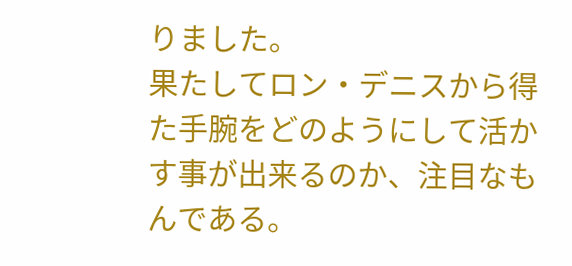りました。
果たしてロン・デニスから得た手腕をどのようにして活かす事が出来るのか、注目なもんである。